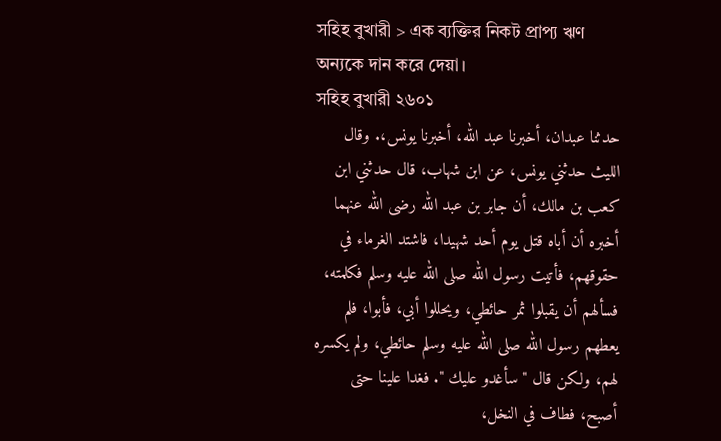সহিহ বুখারী > এক ব্যক্তির নিকট প্রাপ্য ঋণ অন্যকে দান করে দেয়া।
সহিহ বুখারী ২৬০১
حدثنا عبدان، أخبرنا عبد الله، أخبرنا يونس،. وقال الليث حدثني يونس، عن ابن شهاب، قال حدثني ابن كعب بن مالك، أن جابر بن عبد الله رضى الله عنهما أخبره أن أباه قتل يوم أحد شهيدا، فاشتد الغرماء في حقوقهم، فأتيت رسول الله صلى الله عليه وسلم فكلمته، فسألهم أن يقبلوا ثمر حائطي، ويحللوا أبي، فأبوا، فلم يعطهم رسول الله صلى الله عليه وسلم حائطي، ولم يكسره لهم، ولكن قال " سأغدو عليك ". فغدا علينا حتى أصبح، فطاف في النخل،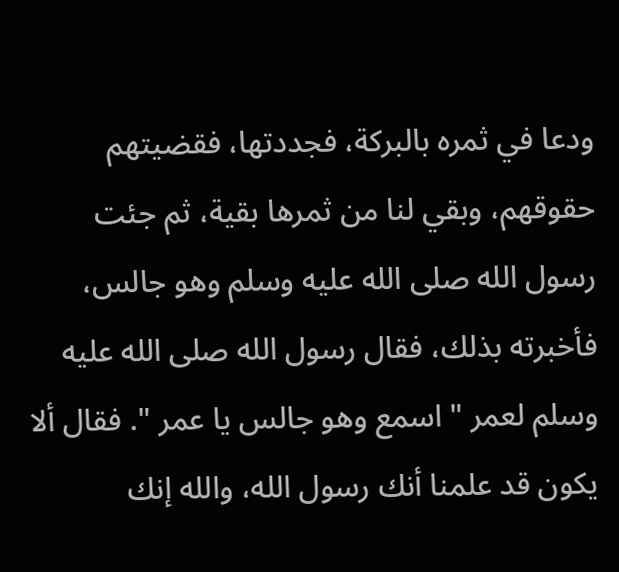ودعا في ثمره بالبركة، فجددتها، فقضيتهم حقوقهم، وبقي لنا من ثمرها بقية، ثم جئت رسول الله صلى الله عليه وسلم وهو جالس، فأخبرته بذلك، فقال رسول الله صلى الله عليه وسلم لعمر " اسمع وهو جالس يا عمر ". فقال ألا يكون قد علمنا أنك رسول الله، والله إنك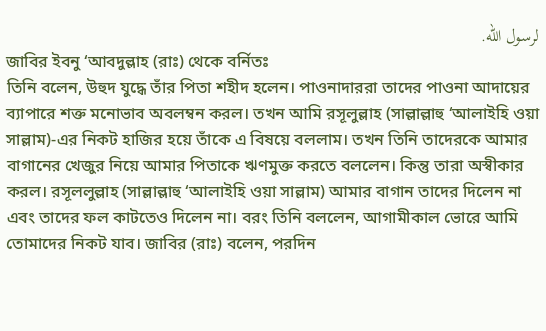لرسول الله.
জাবির ইবনু ‘আবদুল্লাহ (রাঃ) থেকে বর্নিতঃ
তিনি বলেন, উহুদ যুদ্ধে তাঁর পিতা শহীদ হলেন। পাওনাদাররা তাদের পাওনা আদায়ের ব্যাপারে শক্ত মনোভাব অবলম্বন করল। তখন আমি রসূলুল্লাহ (সাল্লাল্লাহু ‘আলাইহি ওয়া সাল্লাম)-এর নিকট হাজির হয়ে তাঁকে এ বিষয়ে বললাম। তখন তিনি তাদেরকে আমার বাগানের খেজুর নিয়ে আমার পিতাকে ঋণমুক্ত করতে বললেন। কিন্তু তারা অস্বীকার করল। রসূললুল্লাহ (সাল্লাল্লাহু ‘আলাইহি ওয়া সাল্লাম) আমার বাগান তাদের দিলেন না এবং তাদের ফল কাটতেও দিলেন না। বরং তিনি বললেন, আগামীকাল ভোরে আমি তোমাদের নিকট যাব। জাবির (রাঃ) বলেন, পরদিন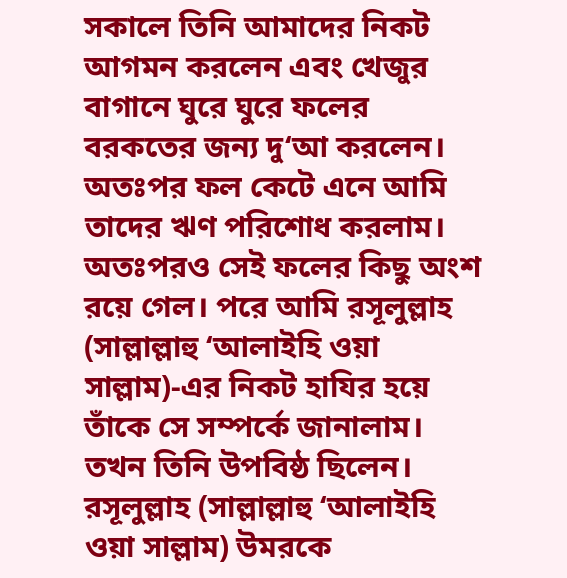সকালে তিনি আমাদের নিকট আগমন করলেন এবং খেজুর বাগানে ঘুরে ঘুরে ফলের বরকতের জন্য দু‘আ করলেন। অতঃপর ফল কেটে এনে আমি তাদের ঋণ পরিশোধ করলাম। অতঃপরও সেই ফলের কিছু অংশ রয়ে গেল। পরে আমি রসূলুল্লাহ (সাল্লাল্লাহু ‘আলাইহি ওয়া সাল্লাম)-এর নিকট হাযির হয়ে তাঁকে সে সম্পর্কে জানালাম। তখন তিনি উপবিষ্ঠ ছিলেন। রসূলুল্লাহ (সাল্লাল্লাহু ‘আলাইহি ওয়া সাল্লাম) উমরকে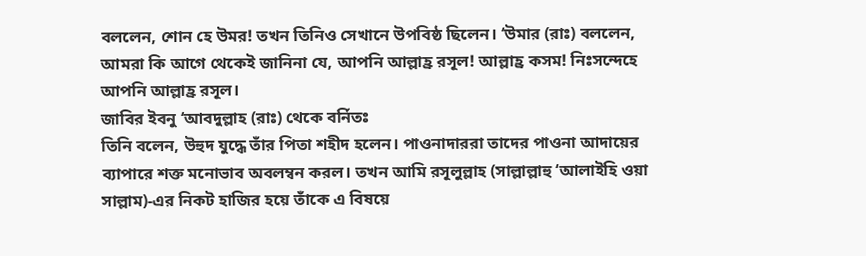বললেন, শোন হে উমর! তখন তিনিও সেখানে উপবিষ্ঠ ছিলেন। ‘উমার (রাঃ) বললেন, আমরা কি আগে থেকেই জানিনা যে, আপনি আল্লাহ্র রসূল! আল্লাহ্র কসম! নিঃসন্দেহে আপনি আল্লাহ্র রসূল।
জাবির ইবনু ‘আবদুল্লাহ (রাঃ) থেকে বর্নিতঃ
তিনি বলেন, উহুদ যুদ্ধে তাঁর পিতা শহীদ হলেন। পাওনাদাররা তাদের পাওনা আদায়ের ব্যাপারে শক্ত মনোভাব অবলম্বন করল। তখন আমি রসূলুল্লাহ (সাল্লাল্লাহু ‘আলাইহি ওয়া সাল্লাম)-এর নিকট হাজির হয়ে তাঁকে এ বিষয়ে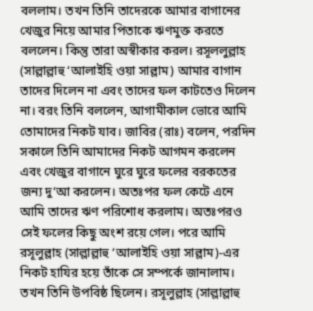বললাম। তখন তিনি তাদেরকে আমার বাগানের খেজুর নিয়ে আমার পিতাকে ঋণমুক্ত করতে বললেন। কিন্তু তারা অস্বীকার করল। রসূললুল্লাহ (সাল্লাল্লাহু ‘আলাইহি ওয়া সাল্লাম) আমার বাগান তাদের দিলেন না এবং তাদের ফল কাটতেও দিলেন না। বরং তিনি বললেন, আগামীকাল ভোরে আমি তোমাদের নিকট যাব। জাবির (রাঃ) বলেন, পরদিন সকালে তিনি আমাদের নিকট আগমন করলেন এবং খেজুর বাগানে ঘুরে ঘুরে ফলের বরকতের জন্য দু‘আ করলেন। অতঃপর ফল কেটে এনে আমি তাদের ঋণ পরিশোধ করলাম। অতঃপরও সেই ফলের কিছু অংশ রয়ে গেল। পরে আমি রসূলুল্লাহ (সাল্লাল্লাহু ‘আলাইহি ওয়া সাল্লাম)-এর নিকট হাযির হয়ে তাঁকে সে সম্পর্কে জানালাম। তখন তিনি উপবিষ্ঠ ছিলেন। রসূলুল্লাহ (সাল্লাল্লাহু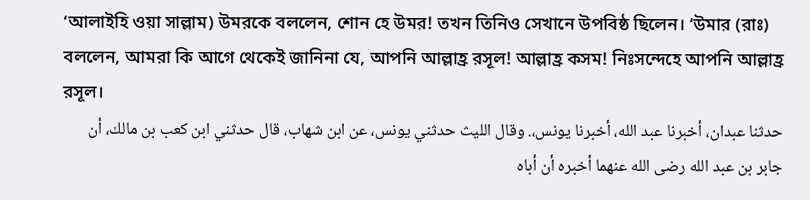‘আলাইহি ওয়া সাল্লাম) উমরকে বললেন, শোন হে উমর! তখন তিনিও সেখানে উপবিষ্ঠ ছিলেন। ‘উমার (রাঃ) বললেন, আমরা কি আগে থেকেই জানিনা যে, আপনি আল্লাহ্র রসূল! আল্লাহ্র কসম! নিঃসন্দেহে আপনি আল্লাহ্র রসূল।
حدثنا عبدان، أخبرنا عبد الله، أخبرنا يونس،. وقال الليث حدثني يونس، عن ابن شهاب، قال حدثني ابن كعب بن مالك، أن جابر بن عبد الله رضى الله عنهما أخبره أن أباه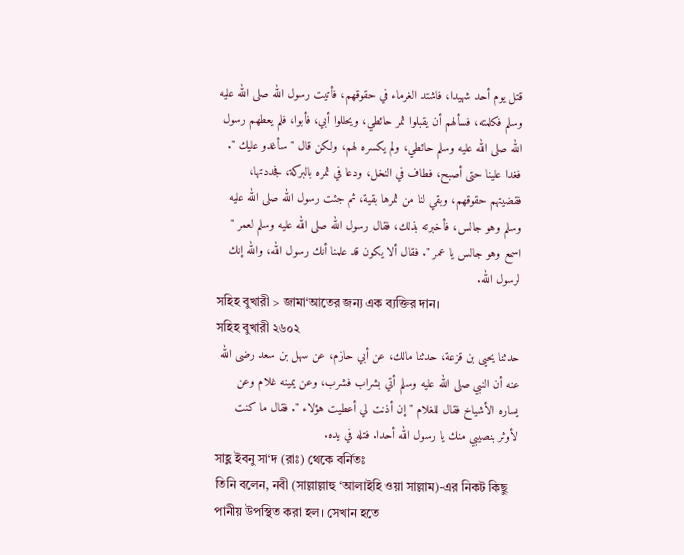قتل يوم أحد شهيدا، فاشتد الغرماء في حقوقهم، فأتيت رسول الله صلى الله عليه وسلم فكلمته، فسألهم أن يقبلوا ثمر حائطي، ويحللوا أبي، فأبوا، فلم يعطهم رسول الله صلى الله عليه وسلم حائطي، ولم يكسره لهم، ولكن قال " سأغدو عليك ". فغدا علينا حتى أصبح، فطاف في النخل، ودعا في ثمره بالبركة، فجددتها، فقضيتهم حقوقهم، وبقي لنا من ثمرها بقية، ثم جئت رسول الله صلى الله عليه وسلم وهو جالس، فأخبرته بذلك، فقال رسول الله صلى الله عليه وسلم لعمر " اسمع وهو جالس يا عمر ". فقال ألا يكون قد علمنا أنك رسول الله، والله إنك لرسول الله.
সহিহ বুখারী > জামা‘আতের জন্য এক ব্যক্তির দান।
সহিহ বুখারী ২৬০২
حدثنا يحيى بن قزعة، حدثنا مالك، عن أبي حازم، عن سهل بن سعد رضى الله عنه أن النبي صلى الله عليه وسلم أتي بشراب فشرب، وعن يمينه غلام وعن يساره الأشياخ فقال للغلام " إن أذنت لي أعطيت هؤلاء ". فقال ما كنت لأوثر بنصيبي منك يا رسول الله أحدا. فتله في يده.
সাহ্ল ইবনু সা‘দ (রাঃ) থেকে বর্নিতঃ
তিনি বলেন, নবী (সাল্লাল্লাহু ‘আলাইহি ওয়া সাল্লাম)-এর নিকট কিছু পানীয় উপস্থিত করা হল। সেখান হতে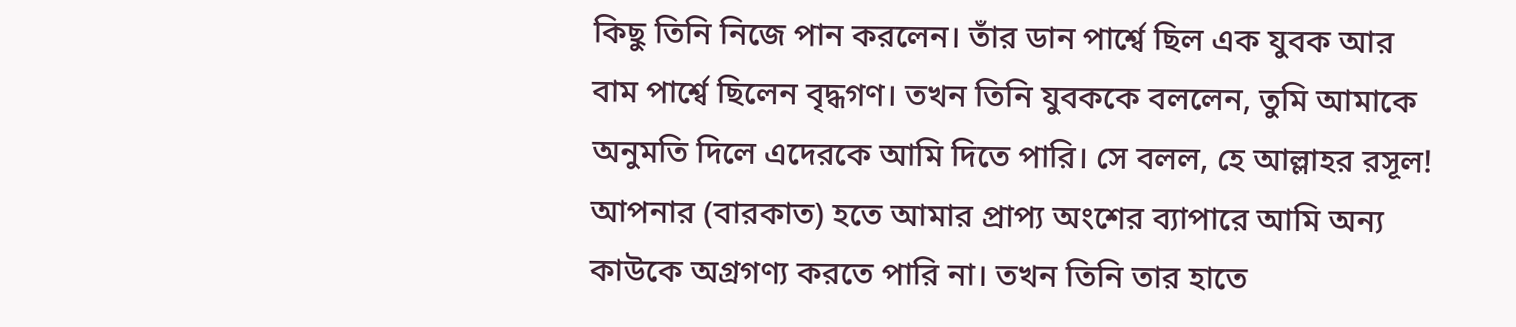কিছু তিনি নিজে পান করলেন। তাঁর ডান পার্শ্বে ছিল এক যুবক আর বাম পার্শ্বে ছিলেন বৃদ্ধগণ। তখন তিনি যুবককে বললেন, তুমি আমাকে অনুমতি দিলে এদেরকে আমি দিতে পারি। সে বলল, হে আল্লাহর রসূল! আপনার (বারকাত) হতে আমার প্রাপ্য অংশের ব্যাপারে আমি অন্য কাউকে অগ্রগণ্য করতে পারি না। তখন তিনি তার হাতে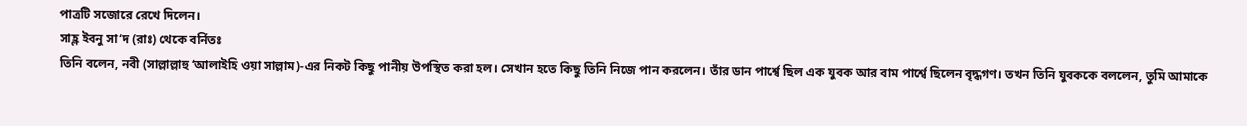পাত্রটি সজোরে রেখে দিলেন।
সাহ্ল ইবনু সা‘দ (রাঃ) থেকে বর্নিতঃ
তিনি বলেন, নবী (সাল্লাল্লাহু ‘আলাইহি ওয়া সাল্লাম)-এর নিকট কিছু পানীয় উপস্থিত করা হল। সেখান হতে কিছু তিনি নিজে পান করলেন। তাঁর ডান পার্শ্বে ছিল এক যুবক আর বাম পার্শ্বে ছিলেন বৃদ্ধগণ। তখন তিনি যুবককে বললেন, তুমি আমাকে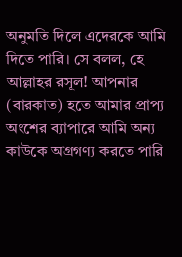অনুমতি দিলে এদেরকে আমি দিতে পারি। সে বলল, হে আল্লাহর রসূল! আপনার (বারকাত) হতে আমার প্রাপ্য অংশের ব্যাপারে আমি অন্য কাউকে অগ্রগণ্য করতে পারি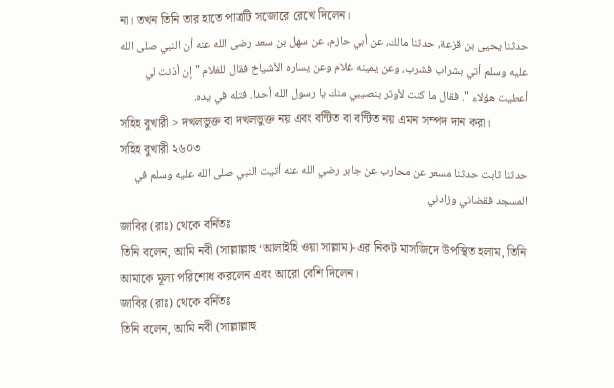না। তখন তিনি তার হাতে পাত্রটি সজোরে রেখে দিলেন।
حدثنا يحيى بن قزعة، حدثنا مالك، عن أبي حازم، عن سهل بن سعد رضى الله عنه أن النبي صلى الله عليه وسلم أتي بشراب فشرب، وعن يمينه غلام وعن يساره الأشياخ فقال للغلام " إن أذنت لي أعطيت هؤلاء ". فقال ما كنت لأوثر بنصيبي منك يا رسول الله أحدا. فتله في يده.
সহিহ বুখারী > দখলভুক্ত বা দখলভুক্ত নয় এবং বন্টিত বা বন্টিত নয় এমন সম্পদ দান করা।
সহিহ বুখারী ২৬০৩
حدثنا ثابت حدثنا مسعر عن محارب عن جابر رضي الله عنه أتيت النبي صلى الله عليه وسلم في المسجد فقضاني وزادني
জাবির (রাঃ) থেকে বর্নিতঃ
তিনি বলেন, আমি নবী (সাল্লাল্লাহু ‘আলাইহি ওয়া সাল্লাম)-এর নিকট মাসজিদে উপস্থিত হলাম, তিনি আমাকে মূল্য পরিশোধ করলেন এবং আরো বেশি দিলেন।
জাবির (রাঃ) থেকে বর্নিতঃ
তিনি বলেন, আমি নবী (সাল্লাল্লাহু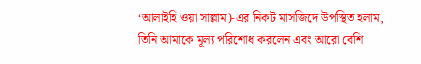‘আলাইহি ওয়া সাল্লাম)-এর নিকট মাসজিদে উপস্থিত হলাম, তিনি আমাকে মূল্য পরিশোধ করলেন এবং আরো বেশি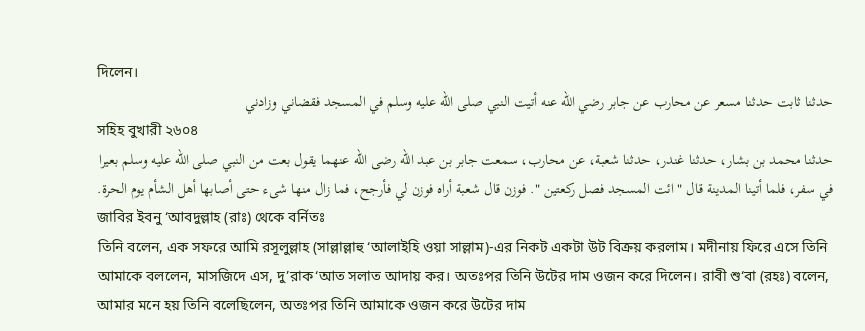দিলেন।
حدثنا ثابت حدثنا مسعر عن محارب عن جابر رضي الله عنه أتيت النبي صلى الله عليه وسلم في المسجد فقضاني وزادني
সহিহ বুখারী ২৬০৪
حدثنا محمد بن بشار، حدثنا غندر، حدثنا شعبة، عن محارب، سمعت جابر بن عبد الله رضى الله عنهما يقول بعت من النبي صلى الله عليه وسلم بعيرا في سفر، فلما أتينا المدينة قال " ائت المسجد فصل ركعتين ". فوزن قال شعبة أراه فوزن لي فأرجح، فما زال منها شىء حتى أصابها أهل الشأم يوم الحرة.
জাবির ইবনু ‘আবদুল্লাহ (রাঃ) থেকে বর্নিতঃ
তিনি বলেন, এক সফরে আমি রসূলুল্লাহ (সাল্লাল্লাহু ‘আলাইহি ওয়া সাল্লাম)-এর নিকট একটা উট বিক্রয় করলাম। মদীনায় ফিরে এসে তিনি আমাকে বললেন, মাসজিদে এস, দু’রাক‘আত সলাত আদায় কর। অতঃপর তিনি উটের দাম ওজন করে দিলেন। রাবী শু‘বা (রহঃ) বলেন, আমার মনে হয় তিনি বলেছিলেন, অতঃপর তিনি আমাকে ওজন করে উটের দাম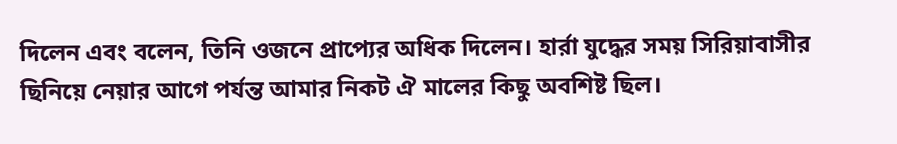দিলেন এবং বলেন, তিনি ওজনে প্রাপ্যের অধিক দিলেন। হার্রা যুদ্ধের সময় সিরিয়াবাসীর ছিনিয়ে নেয়ার আগে পর্যন্ত আমার নিকট ঐ মালের কিছু অবশিষ্ট ছিল।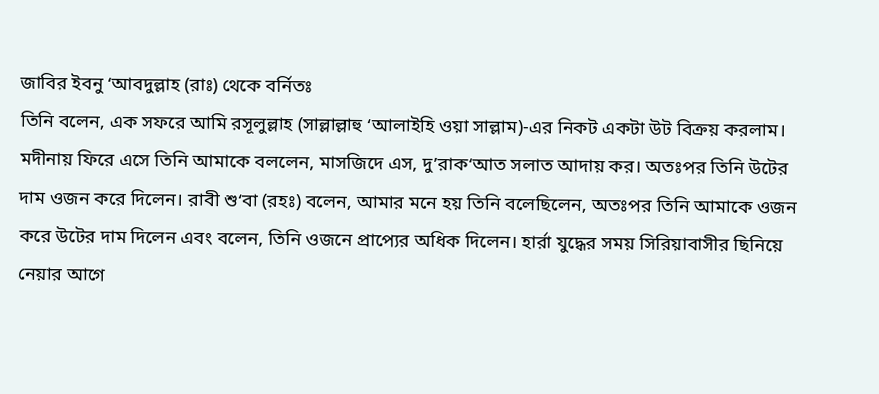জাবির ইবনু ‘আবদুল্লাহ (রাঃ) থেকে বর্নিতঃ
তিনি বলেন, এক সফরে আমি রসূলুল্লাহ (সাল্লাল্লাহু ‘আলাইহি ওয়া সাল্লাম)-এর নিকট একটা উট বিক্রয় করলাম। মদীনায় ফিরে এসে তিনি আমাকে বললেন, মাসজিদে এস, দু’রাক‘আত সলাত আদায় কর। অতঃপর তিনি উটের দাম ওজন করে দিলেন। রাবী শু‘বা (রহঃ) বলেন, আমার মনে হয় তিনি বলেছিলেন, অতঃপর তিনি আমাকে ওজন করে উটের দাম দিলেন এবং বলেন, তিনি ওজনে প্রাপ্যের অধিক দিলেন। হার্রা যুদ্ধের সময় সিরিয়াবাসীর ছিনিয়ে নেয়ার আগে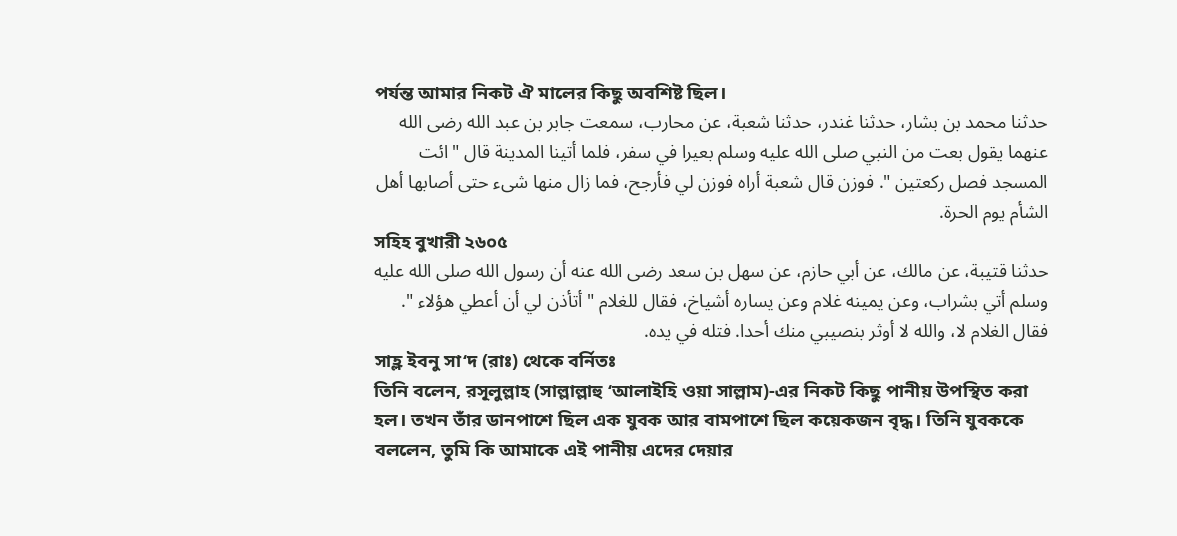পর্যন্ত আমার নিকট ঐ মালের কিছু অবশিষ্ট ছিল।
حدثنا محمد بن بشار، حدثنا غندر، حدثنا شعبة، عن محارب، سمعت جابر بن عبد الله رضى الله عنهما يقول بعت من النبي صلى الله عليه وسلم بعيرا في سفر، فلما أتينا المدينة قال " ائت المسجد فصل ركعتين ". فوزن قال شعبة أراه فوزن لي فأرجح، فما زال منها شىء حتى أصابها أهل الشأم يوم الحرة.
সহিহ বুখারী ২৬০৫
حدثنا قتيبة، عن مالك، عن أبي حازم، عن سهل بن سعد رضى الله عنه أن رسول الله صلى الله عليه وسلم أتي بشراب، وعن يمينه غلام وعن يساره أشياخ، فقال للغلام " أتأذن لي أن أعطي هؤلاء ". فقال الغلام لا، والله لا أوثر بنصيبي منك أحدا. فتله في يده.
সাহ্ল ইবনু সা‘দ (রাঃ) থেকে বর্নিতঃ
তিনি বলেন, রসূলুল্লাহ (সাল্লাল্লাহু ‘আলাইহি ওয়া সাল্লাম)-এর নিকট কিছু পানীয় উপস্থিত করা হল। তখন তাঁর ডানপাশে ছিল এক যুবক আর বামপাশে ছিল কয়েকজন বৃদ্ধ। তিনি যুবককে বললেন, তুমি কি আমাকে এই পানীয় এদের দেয়ার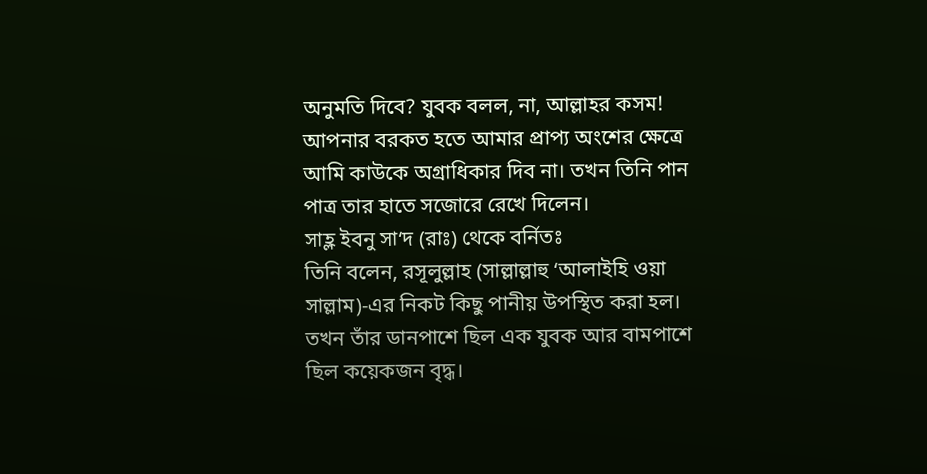অনুমতি দিবে? যুবক বলল, না, আল্লাহর কসম! আপনার বরকত হতে আমার প্রাপ্য অংশের ক্ষেত্রে আমি কাউকে অগ্রাধিকার দিব না। তখন তিনি পান পাত্র তার হাতে সজোরে রেখে দিলেন।
সাহ্ল ইবনু সা‘দ (রাঃ) থেকে বর্নিতঃ
তিনি বলেন, রসূলুল্লাহ (সাল্লাল্লাহু ‘আলাইহি ওয়া সাল্লাম)-এর নিকট কিছু পানীয় উপস্থিত করা হল। তখন তাঁর ডানপাশে ছিল এক যুবক আর বামপাশে ছিল কয়েকজন বৃদ্ধ।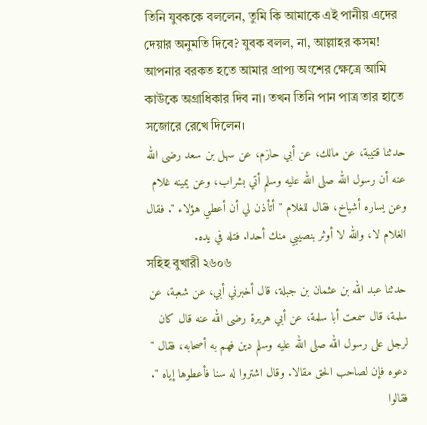তিনি যুবককে বললেন, তুমি কি আমাকে এই পানীয় এদের দেয়ার অনুমতি দিবে? যুবক বলল, না, আল্লাহর কসম! আপনার বরকত হতে আমার প্রাপ্য অংশের ক্ষেত্রে আমি কাউকে অগ্রাধিকার দিব না। তখন তিনি পান পাত্র তার হাতে সজোরে রেখে দিলেন।
حدثنا قتيبة، عن مالك، عن أبي حازم، عن سهل بن سعد رضى الله عنه أن رسول الله صلى الله عليه وسلم أتي بشراب، وعن يمينه غلام وعن يساره أشياخ، فقال للغلام " أتأذن لي أن أعطي هؤلاء ". فقال الغلام لا، والله لا أوثر بنصيبي منك أحدا. فتله في يده.
সহিহ বুখারী ২৬০৬
حدثنا عبد الله بن عثمان بن جبلة، قال أخبرني أبي، عن شعبة، عن سلمة، قال سمعت أبا سلمة، عن أبي هريرة رضى الله عنه قال كان لرجل على رسول الله صلى الله عليه وسلم دين فهم به أصحابه، فقال " دعوه فإن لصاحب الحق مقالا. وقال اشتروا له سنا فأعطوها إياه ". فقالوا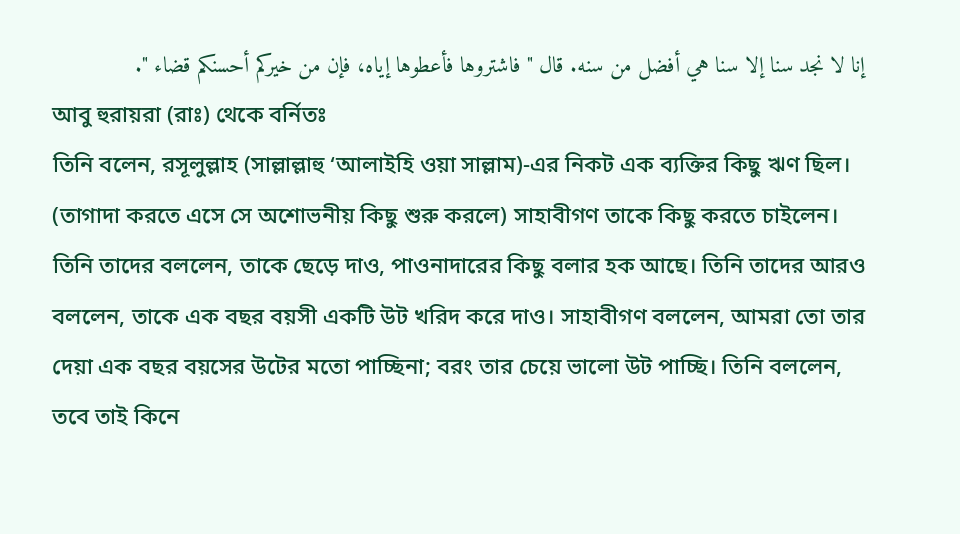إنا لا نجد سنا إلا سنا هي أفضل من سنه. قال " فاشتروها فأعطوها إياه، فإن من خيركم أحسنكم قضاء ".
আবু হুরায়রা (রাঃ) থেকে বর্নিতঃ
তিনি বলেন, রসূলুল্লাহ (সাল্লাল্লাহু ‘আলাইহি ওয়া সাল্লাম)-এর নিকট এক ব্যক্তির কিছু ঋণ ছিল। (তাগাদা করতে এসে সে অশোভনীয় কিছু শুরু করলে) সাহাবীগণ তাকে কিছু করতে চাইলেন। তিনি তাদের বললেন, তাকে ছেড়ে দাও, পাওনাদারের কিছু বলার হক আছে। তিনি তাদের আরও বললেন, তাকে এক বছর বয়সী একটি উট খরিদ করে দাও। সাহাবীগণ বললেন, আমরা তো তার দেয়া এক বছর বয়সের উটের মতো পাচ্ছিনা; বরং তার চেয়ে ভালো উট পাচ্ছি। তিনি বললেন, তবে তাই কিনে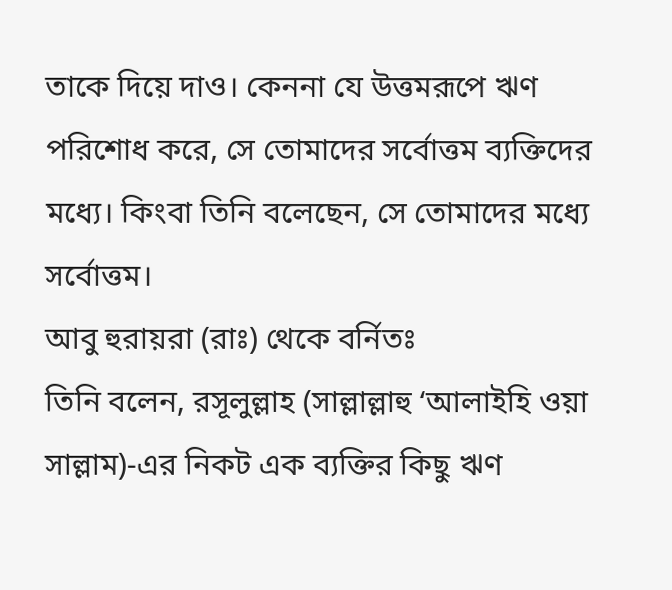তাকে দিয়ে দাও। কেননা যে উত্তমরূপে ঋণ পরিশোধ করে, সে তোমাদের সর্বোত্তম ব্যক্তিদের মধ্যে। কিংবা তিনি বলেছেন, সে তোমাদের মধ্যে সর্বোত্তম।
আবু হুরায়রা (রাঃ) থেকে বর্নিতঃ
তিনি বলেন, রসূলুল্লাহ (সাল্লাল্লাহু ‘আলাইহি ওয়া সাল্লাম)-এর নিকট এক ব্যক্তির কিছু ঋণ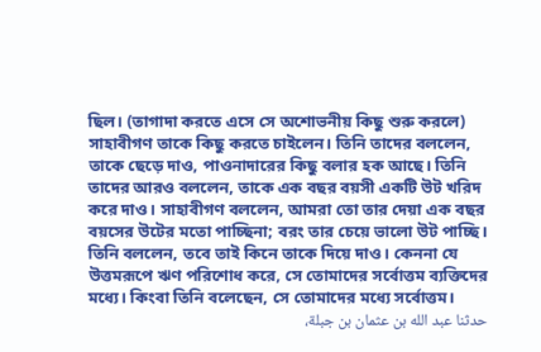ছিল। (তাগাদা করতে এসে সে অশোভনীয় কিছু শুরু করলে) সাহাবীগণ তাকে কিছু করতে চাইলেন। তিনি তাদের বললেন, তাকে ছেড়ে দাও, পাওনাদারের কিছু বলার হক আছে। তিনি তাদের আরও বললেন, তাকে এক বছর বয়সী একটি উট খরিদ করে দাও। সাহাবীগণ বললেন, আমরা তো তার দেয়া এক বছর বয়সের উটের মতো পাচ্ছিনা; বরং তার চেয়ে ভালো উট পাচ্ছি। তিনি বললেন, তবে তাই কিনে তাকে দিয়ে দাও। কেননা যে উত্তমরূপে ঋণ পরিশোধ করে, সে তোমাদের সর্বোত্তম ব্যক্তিদের মধ্যে। কিংবা তিনি বলেছেন, সে তোমাদের মধ্যে সর্বোত্তম।
حدثنا عبد الله بن عثمان بن جبلة،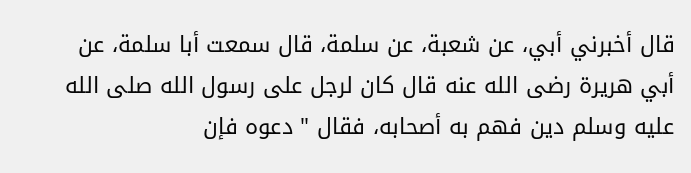قال أخبرني أبي، عن شعبة، عن سلمة، قال سمعت أبا سلمة، عن أبي هريرة رضى الله عنه قال كان لرجل على رسول الله صلى الله عليه وسلم دين فهم به أصحابه، فقال " دعوه فإن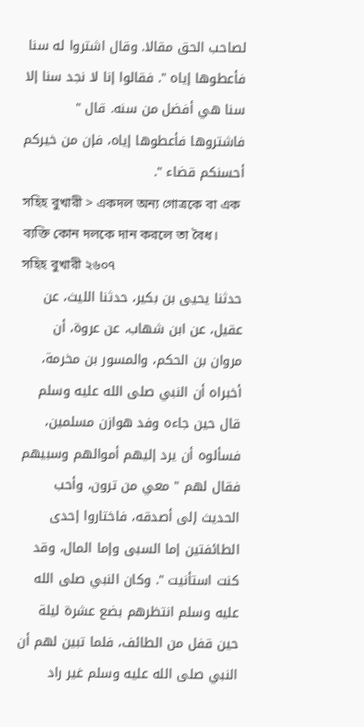لصاحب الحق مقالا. وقال اشتروا له سنا فأعطوها إياه ". فقالوا إنا لا نجد سنا إلا سنا هي أفضل من سنه. قال " فاشتروها فأعطوها إياه، فإن من خيركم أحسنكم قضاء ".
সহিহ বুখারী > একদল অন্য গোত্রকে বা এক ব্যক্তি কোন দলকে দান করলে তা বৈধ।
সহিহ বুখারী ২৬০৭
حدثنا يحيى بن بكير، حدثنا الليث، عن عقيل، عن ابن شهاب، عن عروة، أن مروان بن الحكم، والمسور بن مخرمة، أخبراه أن النبي صلى الله عليه وسلم قال حين جاءه وفد هوازن مسلمين، فسألوه أن يرد إليهم أموالهم وسبيهم فقال لهم " معي من ترون، وأحب الحديث إلى أصدقه، فاختاروا إحدى الطائفتين إما السبى وإما المال، وقد كنت استأنيت ". وكان النبي صلى الله عليه وسلم انتظرهم بضع عشرة ليلة حين قفل من الطائف، فلما تبين لهم أن النبي صلى الله عليه وسلم غير راد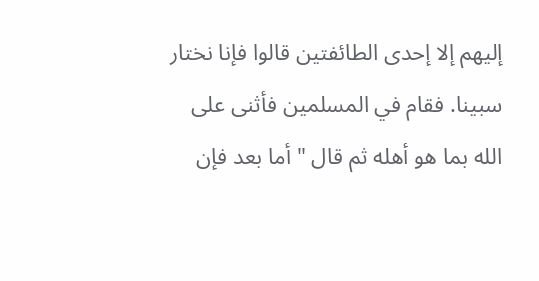إليهم إلا إحدى الطائفتين قالوا فإنا نختار سبينا. فقام في المسلمين فأثنى على الله بما هو أهله ثم قال " أما بعد فإن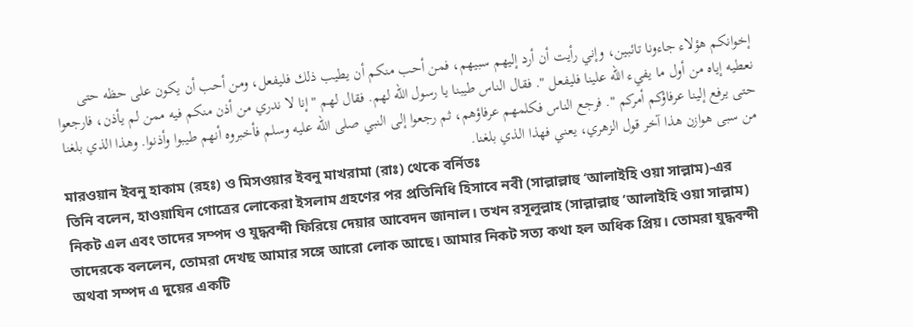إخوانكم هؤلاء جاءونا تائبين، وإني رأيت أن أرد إليهم سبيهم، فمن أحب منكم أن يطيب ذلك فليفعل، ومن أحب أن يكون على حظه حتى نعطيه إياه من أول ما يفيء الله علينا فليفعل ". فقال الناس طيبنا يا رسول الله لهم. فقال لهم " إنا لا ندري من أذن منكم فيه ممن لم يأذن، فارجعوا حتى يرفع إلينا عرفاؤكم أمركم ". فرجع الناس فكلمهم عرفاؤهم، ثم رجعوا إلى النبي صلى الله عليه وسلم فأخبروه أنهم طيبوا وأذنوا. وهذا الذي بلغنا من سبى هوازن هذا آخر قول الزهري، يعني فهذا الذي بلغنا.
মারওয়ান ইবনু হাকাম (রহঃ) ও মিসওয়ার ইবনু মাখরামা (রাঃ) থেকে বর্নিতঃ
তিনি বলেন, হাওয়াযিন গোত্রের লোকেরা ইসলাম গ্রহণের পর প্রতিনিধি হিসাবে নবী (সাল্লাল্লাহু ‘আলাইহি ওয়া সাল্লাম)-এর নিকট এল এবং তাদের সম্পদ ও যুদ্ধবন্দী ফিরিয়ে দেয়ার আবেদন জানাল। তখন রসূলুল্লাহ (সাল্লাল্লাহু ‘আলাইহি ওয়া সাল্লাম) তাদেরকে বললেন, তোমরা দেখছ আমার সঙ্গে আরো লোক আছে। আমার নিকট সত্য কথা হল অধিক প্রিয়। তোমরা যুদ্ধবন্দী অথবা সম্পদ এ দুয়ের একটি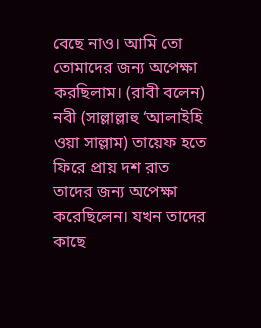বেছে নাও। আমি তো তোমাদের জন্য অপেক্ষা করছিলাম। (রাবী বলেন) নবী (সাল্লাল্লাহু ‘আলাইহি ওয়া সাল্লাম) তায়েফ হতে ফিরে প্রায় দশ রাত তাদের জন্য অপেক্ষা করেছিলেন। যখন তাদের কাছে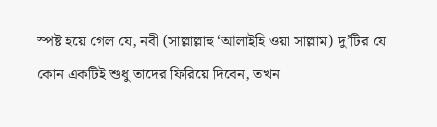স্পষ্ট হয়ে গেল যে, নবী (সাল্লাল্লাহু ‘আলাইহি ওয়া সাল্লাম) দু’টির যে কোন একটিই শুধু তাদের ফিরিয়ে দিবেন, তখন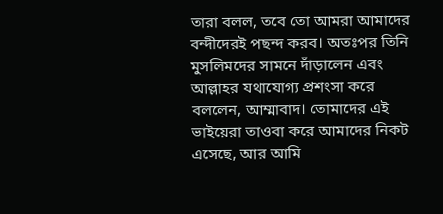তারা বলল, তবে তো আমরা আমাদের বন্দীদেরই পছন্দ করব। অতঃপর তিনি মুসলিমদের সামনে দাঁড়ালেন এবং আল্লাহর যথাযোগ্য প্রশংসা করে বললেন, আম্মাবাদ। তোমাদের এই ভাইয়েরা তাওবা করে আমাদের নিকট এসেছে, আর আমি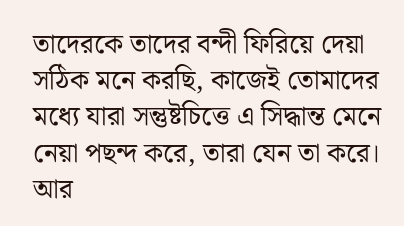তাদেরকে তাদের বন্দী ফিরিয়ে দেয়া সঠিক মনে করছি, কাজেই তোমাদের মধ্যে যারা সন্তুষ্টচিত্তে এ সিদ্ধান্ত মেনে নেয়া পছন্দ করে, তারা যেন তা করে। আর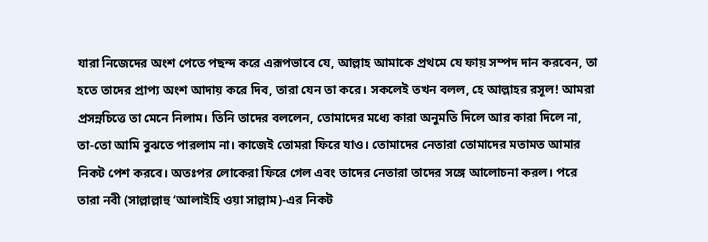যারা নিজেদের অংশ পেতে পছন্দ করে এরূপভাবে যে, আল্লাহ আমাকে প্রথমে যে ফায় সম্পদ দান করবেন, তা হতে তাদের প্রাপ্য অংশ আদায় করে দিব, তারা যেন তা করে। সকলেই তখন বলল, হে আল্লাহর রসূল! আমরা প্রসন্নচিত্তে তা মেনে নিলাম। তিনি তাদের বললেন, তোমাদের মধ্যে কারা অনুমতি দিলে আর কারা দিলে না, তা-তো আমি বুঝতে পারলাম না। কাজেই তোমরা ফিরে যাও। তোমাদের নেতারা তোমাদের মতামত আমার নিকট পেশ করবে। অতঃপর লোকেরা ফিরে গেল এবং তাদের নেতারা তাদের সঙ্গে আলোচনা করল। পরে তারা নবী (সাল্লাল্লাহু ‘আলাইহি ওয়া সাল্লাম)-এর নিকট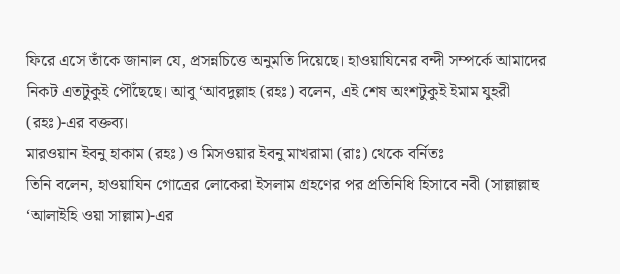ফিরে এসে তাঁকে জানাল যে, প্রসন্নচিত্তে অনুমতি দিয়েছে। হাওয়াযিনের বন্দী সম্পর্কে আমাদের নিকট এতটুকুই পৌঁছেছে। আবু ‘আবদুল্লাহ (রহঃ) বলেন, এই শেষ অংশটুকুই ইমাম যুহরী (রহঃ)-এর বক্তব্য।
মারওয়ান ইবনু হাকাম (রহঃ) ও মিসওয়ার ইবনু মাখরামা (রাঃ) থেকে বর্নিতঃ
তিনি বলেন, হাওয়াযিন গোত্রের লোকেরা ইসলাম গ্রহণের পর প্রতিনিধি হিসাবে নবী (সাল্লাল্লাহু ‘আলাইহি ওয়া সাল্লাম)-এর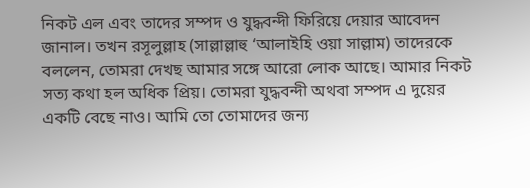নিকট এল এবং তাদের সম্পদ ও যুদ্ধবন্দী ফিরিয়ে দেয়ার আবেদন জানাল। তখন রসূলুল্লাহ (সাল্লাল্লাহু ‘আলাইহি ওয়া সাল্লাম) তাদেরকে বললেন, তোমরা দেখছ আমার সঙ্গে আরো লোক আছে। আমার নিকট সত্য কথা হল অধিক প্রিয়। তোমরা যুদ্ধবন্দী অথবা সম্পদ এ দুয়ের একটি বেছে নাও। আমি তো তোমাদের জন্য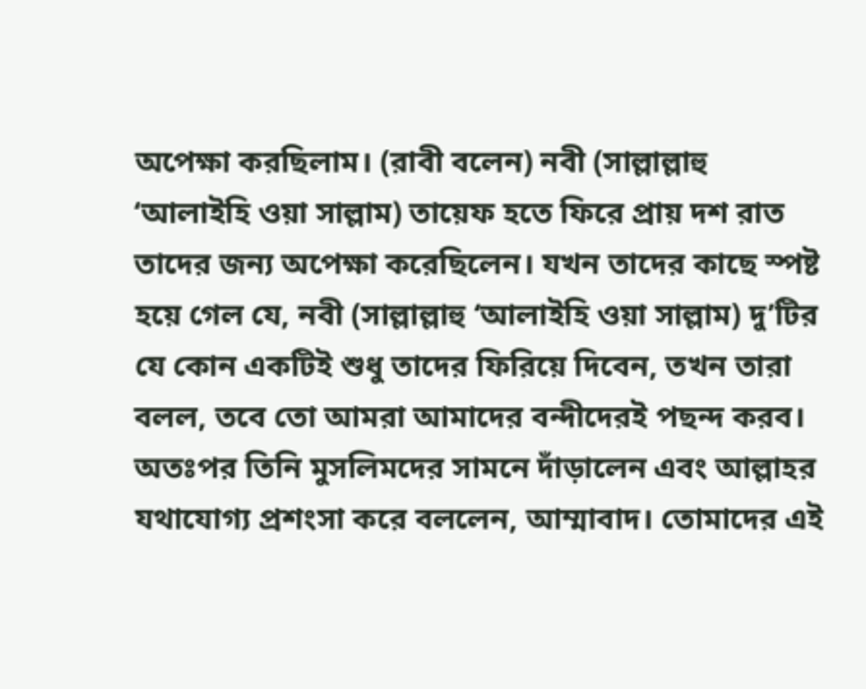অপেক্ষা করছিলাম। (রাবী বলেন) নবী (সাল্লাল্লাহু ‘আলাইহি ওয়া সাল্লাম) তায়েফ হতে ফিরে প্রায় দশ রাত তাদের জন্য অপেক্ষা করেছিলেন। যখন তাদের কাছে স্পষ্ট হয়ে গেল যে, নবী (সাল্লাল্লাহু ‘আলাইহি ওয়া সাল্লাম) দু’টির যে কোন একটিই শুধু তাদের ফিরিয়ে দিবেন, তখন তারা বলল, তবে তো আমরা আমাদের বন্দীদেরই পছন্দ করব। অতঃপর তিনি মুসলিমদের সামনে দাঁড়ালেন এবং আল্লাহর যথাযোগ্য প্রশংসা করে বললেন, আম্মাবাদ। তোমাদের এই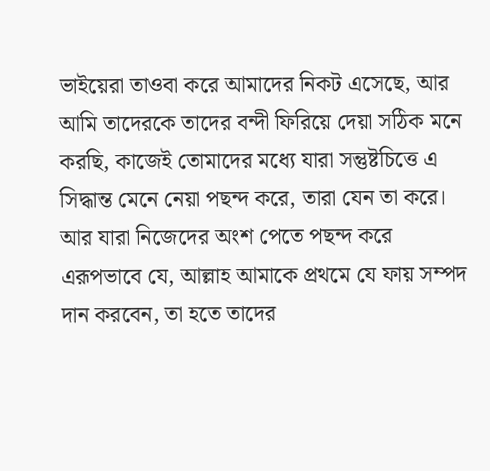ভাইয়েরা তাওবা করে আমাদের নিকট এসেছে, আর আমি তাদেরকে তাদের বন্দী ফিরিয়ে দেয়া সঠিক মনে করছি, কাজেই তোমাদের মধ্যে যারা সন্তুষ্টচিত্তে এ সিদ্ধান্ত মেনে নেয়া পছন্দ করে, তারা যেন তা করে। আর যারা নিজেদের অংশ পেতে পছন্দ করে এরূপভাবে যে, আল্লাহ আমাকে প্রথমে যে ফায় সম্পদ দান করবেন, তা হতে তাদের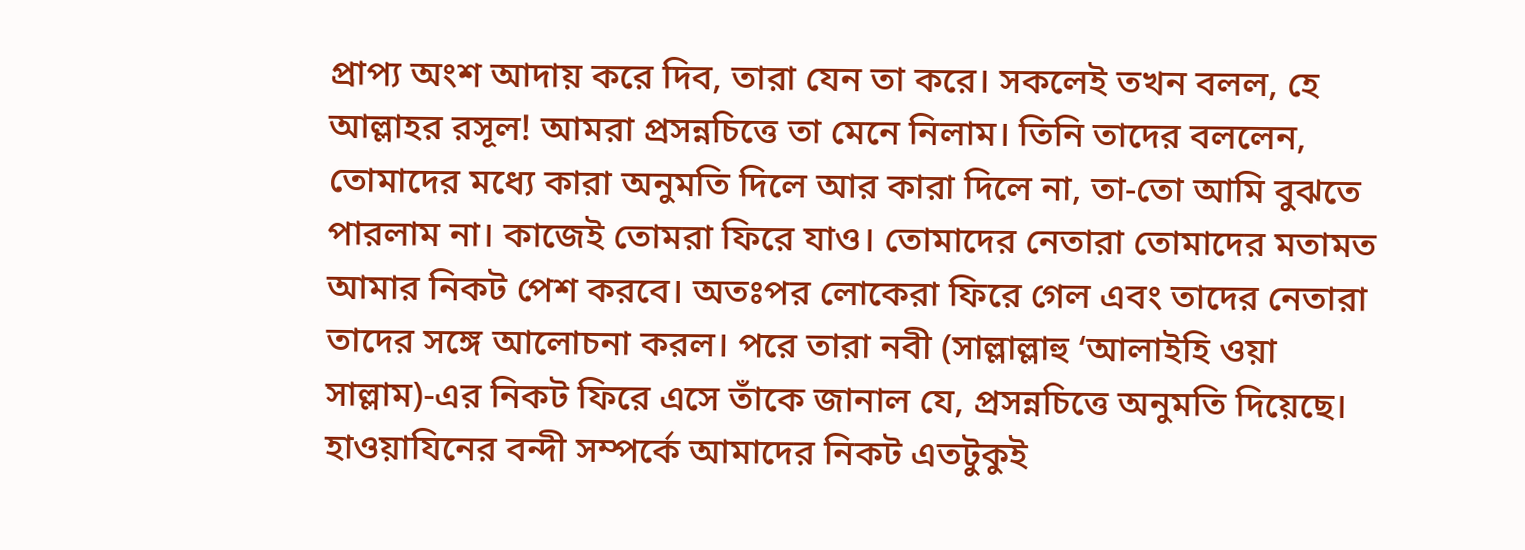প্রাপ্য অংশ আদায় করে দিব, তারা যেন তা করে। সকলেই তখন বলল, হে আল্লাহর রসূল! আমরা প্রসন্নচিত্তে তা মেনে নিলাম। তিনি তাদের বললেন, তোমাদের মধ্যে কারা অনুমতি দিলে আর কারা দিলে না, তা-তো আমি বুঝতে পারলাম না। কাজেই তোমরা ফিরে যাও। তোমাদের নেতারা তোমাদের মতামত আমার নিকট পেশ করবে। অতঃপর লোকেরা ফিরে গেল এবং তাদের নেতারা তাদের সঙ্গে আলোচনা করল। পরে তারা নবী (সাল্লাল্লাহু ‘আলাইহি ওয়া সাল্লাম)-এর নিকট ফিরে এসে তাঁকে জানাল যে, প্রসন্নচিত্তে অনুমতি দিয়েছে। হাওয়াযিনের বন্দী সম্পর্কে আমাদের নিকট এতটুকুই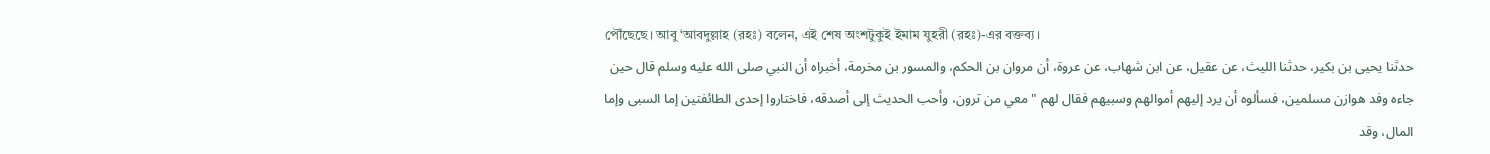পৌঁছেছে। আবু ‘আবদুল্লাহ (রহঃ) বলেন, এই শেষ অংশটুকুই ইমাম যুহরী (রহঃ)-এর বক্তব্য।
حدثنا يحيى بن بكير، حدثنا الليث، عن عقيل، عن ابن شهاب، عن عروة، أن مروان بن الحكم، والمسور بن مخرمة، أخبراه أن النبي صلى الله عليه وسلم قال حين جاءه وفد هوازن مسلمين، فسألوه أن يرد إليهم أموالهم وسبيهم فقال لهم " معي من ترون، وأحب الحديث إلى أصدقه، فاختاروا إحدى الطائفتين إما السبى وإما المال، وقد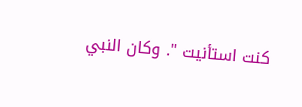كنت استأنيت ". وكان النبي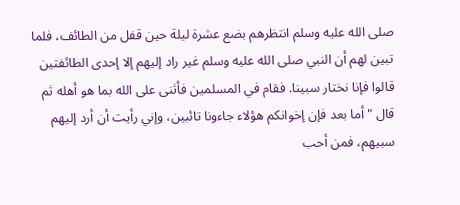صلى الله عليه وسلم انتظرهم بضع عشرة ليلة حين قفل من الطائف، فلما تبين لهم أن النبي صلى الله عليه وسلم غير راد إليهم إلا إحدى الطائفتين قالوا فإنا نختار سبينا. فقام في المسلمين فأثنى على الله بما هو أهله ثم قال " أما بعد فإن إخوانكم هؤلاء جاءونا تائبين، وإني رأيت أن أرد إليهم سبيهم، فمن أحب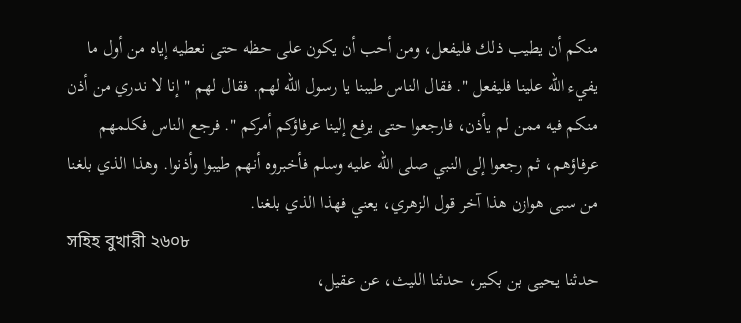منكم أن يطيب ذلك فليفعل، ومن أحب أن يكون على حظه حتى نعطيه إياه من أول ما يفيء الله علينا فليفعل ". فقال الناس طيبنا يا رسول الله لهم. فقال لهم " إنا لا ندري من أذن منكم فيه ممن لم يأذن، فارجعوا حتى يرفع إلينا عرفاؤكم أمركم ". فرجع الناس فكلمهم عرفاؤهم، ثم رجعوا إلى النبي صلى الله عليه وسلم فأخبروه أنهم طيبوا وأذنوا. وهذا الذي بلغنا من سبى هوازن هذا آخر قول الزهري، يعني فهذا الذي بلغنا.
সহিহ বুখারী ২৬০৮
حدثنا يحيى بن بكير، حدثنا الليث، عن عقيل،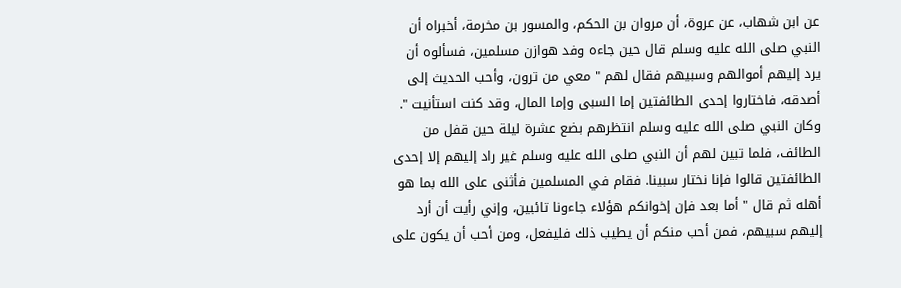عن ابن شهاب، عن عروة، أن مروان بن الحكم، والمسور بن مخرمة، أخبراه أن النبي صلى الله عليه وسلم قال حين جاءه وفد هوازن مسلمين، فسألوه أن يرد إليهم أموالهم وسبيهم فقال لهم " معي من ترون، وأحب الحديث إلى أصدقه، فاختاروا إحدى الطائفتين إما السبى وإما المال، وقد كنت استأنيت ". وكان النبي صلى الله عليه وسلم انتظرهم بضع عشرة ليلة حين قفل من الطائف، فلما تبين لهم أن النبي صلى الله عليه وسلم غير راد إليهم إلا إحدى الطائفتين قالوا فإنا نختار سبينا. فقام في المسلمين فأثنى على الله بما هو أهله ثم قال " أما بعد فإن إخوانكم هؤلاء جاءونا تائبين، وإني رأيت أن أرد إليهم سبيهم، فمن أحب منكم أن يطيب ذلك فليفعل، ومن أحب أن يكون على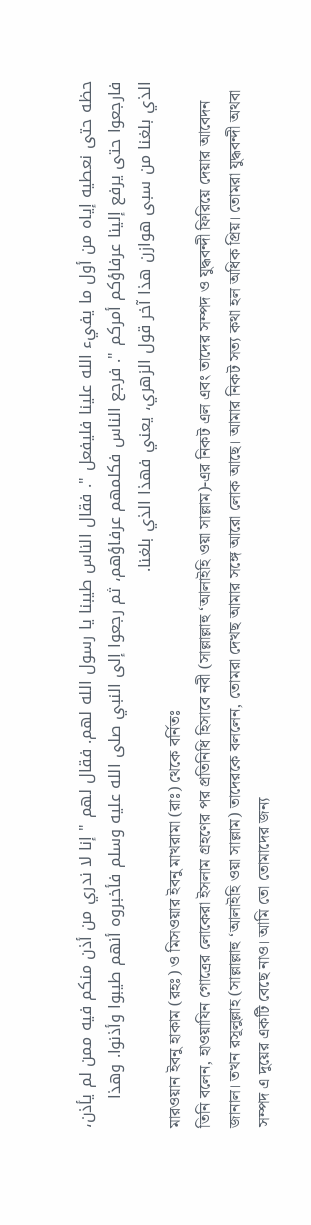حظه حتى نعطيه إياه من أول ما يفيء الله علينا فليفعل ". فقال الناس طيبنا يا رسول الله لهم. فقال لهم " إنا لا ندري من أذن منكم فيه ممن لم يأذن، فارجعوا حتى يرفع إلينا عرفاؤكم أمركم ". فرجع الناس فكلمهم عرفاؤهم، ثم رجعوا إلى النبي صلى الله عليه وسلم فأخبروه أنهم طيبوا وأذنوا. وهذا الذي بلغنا من سبى هوازن هذا آخر قول الزهري، يعني فهذا الذي بلغنا.
মারওয়ান ইবনু হাকাম (রহঃ) ও মিসওয়ার ইবনু মাখরামা (রাঃ) থেকে বর্নিতঃ
তিনি বলেন, হাওয়াযিন গোত্রের লোকেরা ইসলাম গ্রহণের পর প্রতিনিধি হিসাবে নবী (সাল্লাল্লাহু ‘আলাইহি ওয়া সাল্লাম)-এর নিকট এল এবং তাদের সম্পদ ও যুদ্ধবন্দী ফিরিয়ে দেয়ার আবেদন জানাল। তখন রসূলুল্লাহ (সাল্লাল্লাহু ‘আলাইহি ওয়া সাল্লাম) তাদেরকে বললেন, তোমরা দেখছ আমার সঙ্গে আরো লোক আছে। আমার নিকট সত্য কথা হল অধিক প্রিয়। তোমরা যুদ্ধবন্দী অথবা সম্পদ এ দুয়ের একটি বেছে নাও। আমি তো তোমাদের জন্য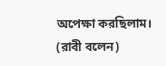অপেক্ষা করছিলাম। (রাবী বলেন)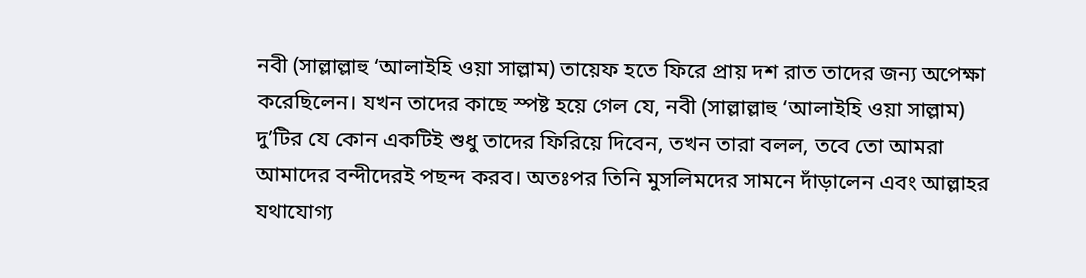নবী (সাল্লাল্লাহু ‘আলাইহি ওয়া সাল্লাম) তায়েফ হতে ফিরে প্রায় দশ রাত তাদের জন্য অপেক্ষা করেছিলেন। যখন তাদের কাছে স্পষ্ট হয়ে গেল যে, নবী (সাল্লাল্লাহু ‘আলাইহি ওয়া সাল্লাম) দু’টির যে কোন একটিই শুধু তাদের ফিরিয়ে দিবেন, তখন তারা বলল, তবে তো আমরা আমাদের বন্দীদেরই পছন্দ করব। অতঃপর তিনি মুসলিমদের সামনে দাঁড়ালেন এবং আল্লাহর যথাযোগ্য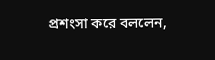প্রশংসা করে বললেন,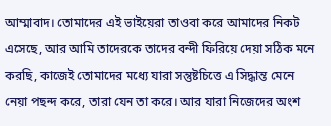আম্মাবাদ। তোমাদের এই ভাইয়েরা তাওবা করে আমাদের নিকট এসেছে, আর আমি তাদেরকে তাদের বন্দী ফিরিয়ে দেয়া সঠিক মনে করছি, কাজেই তোমাদের মধ্যে যারা সন্তুষ্টচিত্তে এ সিদ্ধান্ত মেনে নেয়া পছন্দ করে, তারা যেন তা করে। আর যারা নিজেদের অংশ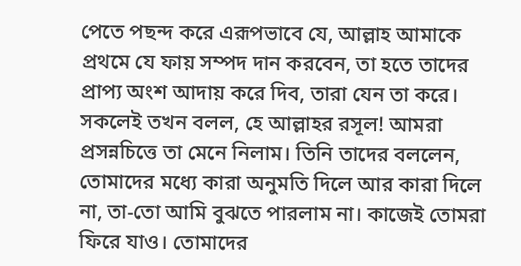পেতে পছন্দ করে এরূপভাবে যে, আল্লাহ আমাকে প্রথমে যে ফায় সম্পদ দান করবেন, তা হতে তাদের প্রাপ্য অংশ আদায় করে দিব, তারা যেন তা করে। সকলেই তখন বলল, হে আল্লাহর রসূল! আমরা প্রসন্নচিত্তে তা মেনে নিলাম। তিনি তাদের বললেন, তোমাদের মধ্যে কারা অনুমতি দিলে আর কারা দিলে না, তা-তো আমি বুঝতে পারলাম না। কাজেই তোমরা ফিরে যাও। তোমাদের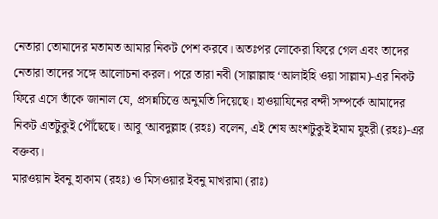নেতারা তোমাদের মতামত আমার নিকট পেশ করবে। অতঃপর লোকেরা ফিরে গেল এবং তাদের নেতারা তাদের সঙ্গে আলোচনা করল। পরে তারা নবী (সাল্লাল্লাহু ‘আলাইহি ওয়া সাল্লাম)-এর নিকট ফিরে এসে তাঁকে জানাল যে, প্রসন্নচিত্তে অনুমতি দিয়েছে। হাওয়াযিনের বন্দী সম্পর্কে আমাদের নিকট এতটুকুই পৌঁছেছে। আবু ‘আবদুল্লাহ (রহঃ) বলেন, এই শেষ অংশটুকুই ইমাম যুহরী (রহঃ)-এর বক্তব্য।
মারওয়ান ইবনু হাকাম (রহঃ) ও মিসওয়ার ইবনু মাখরামা (রাঃ)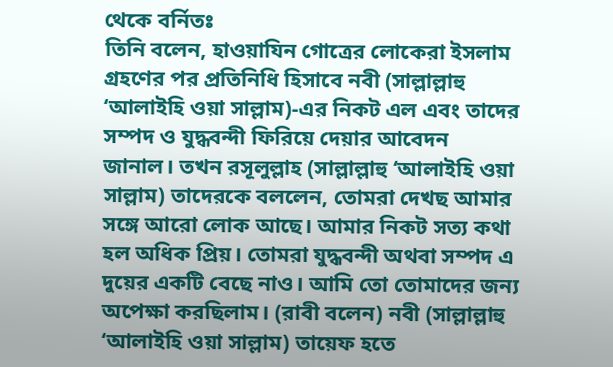থেকে বর্নিতঃ
তিনি বলেন, হাওয়াযিন গোত্রের লোকেরা ইসলাম গ্রহণের পর প্রতিনিধি হিসাবে নবী (সাল্লাল্লাহু ‘আলাইহি ওয়া সাল্লাম)-এর নিকট এল এবং তাদের সম্পদ ও যুদ্ধবন্দী ফিরিয়ে দেয়ার আবেদন জানাল। তখন রসূলুল্লাহ (সাল্লাল্লাহু ‘আলাইহি ওয়া সাল্লাম) তাদেরকে বললেন, তোমরা দেখছ আমার সঙ্গে আরো লোক আছে। আমার নিকট সত্য কথা হল অধিক প্রিয়। তোমরা যুদ্ধবন্দী অথবা সম্পদ এ দুয়ের একটি বেছে নাও। আমি তো তোমাদের জন্য অপেক্ষা করছিলাম। (রাবী বলেন) নবী (সাল্লাল্লাহু ‘আলাইহি ওয়া সাল্লাম) তায়েফ হতে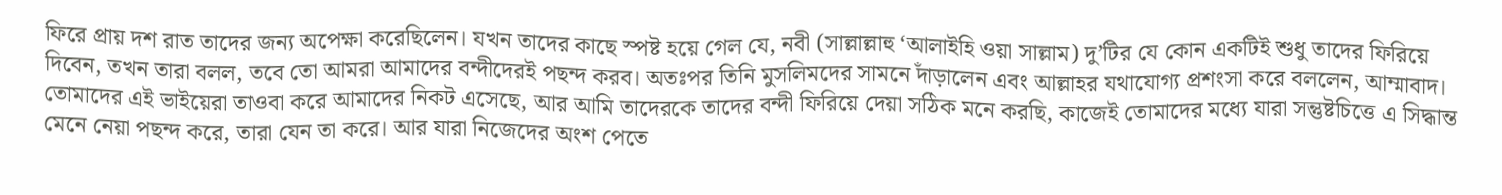ফিরে প্রায় দশ রাত তাদের জন্য অপেক্ষা করেছিলেন। যখন তাদের কাছে স্পষ্ট হয়ে গেল যে, নবী (সাল্লাল্লাহু ‘আলাইহি ওয়া সাল্লাম) দু’টির যে কোন একটিই শুধু তাদের ফিরিয়ে দিবেন, তখন তারা বলল, তবে তো আমরা আমাদের বন্দীদেরই পছন্দ করব। অতঃপর তিনি মুসলিমদের সামনে দাঁড়ালেন এবং আল্লাহর যথাযোগ্য প্রশংসা করে বললেন, আম্মাবাদ। তোমাদের এই ভাইয়েরা তাওবা করে আমাদের নিকট এসেছে, আর আমি তাদেরকে তাদের বন্দী ফিরিয়ে দেয়া সঠিক মনে করছি, কাজেই তোমাদের মধ্যে যারা সন্তুষ্টচিত্তে এ সিদ্ধান্ত মেনে নেয়া পছন্দ করে, তারা যেন তা করে। আর যারা নিজেদের অংশ পেতে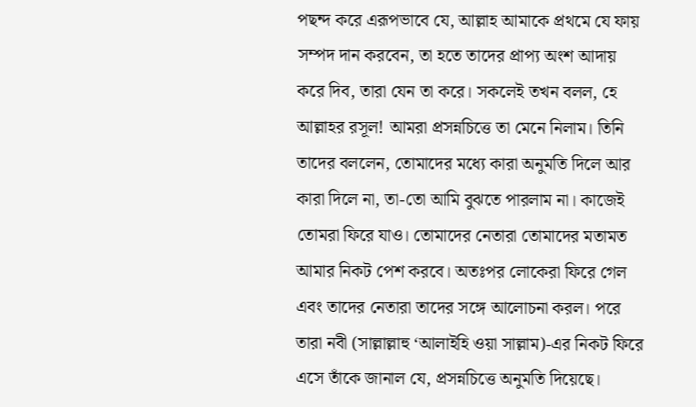পছন্দ করে এরূপভাবে যে, আল্লাহ আমাকে প্রথমে যে ফায় সম্পদ দান করবেন, তা হতে তাদের প্রাপ্য অংশ আদায় করে দিব, তারা যেন তা করে। সকলেই তখন বলল, হে আল্লাহর রসূল! আমরা প্রসন্নচিত্তে তা মেনে নিলাম। তিনি তাদের বললেন, তোমাদের মধ্যে কারা অনুমতি দিলে আর কারা দিলে না, তা-তো আমি বুঝতে পারলাম না। কাজেই তোমরা ফিরে যাও। তোমাদের নেতারা তোমাদের মতামত আমার নিকট পেশ করবে। অতঃপর লোকেরা ফিরে গেল এবং তাদের নেতারা তাদের সঙ্গে আলোচনা করল। পরে তারা নবী (সাল্লাল্লাহু ‘আলাইহি ওয়া সাল্লাম)-এর নিকট ফিরে এসে তাঁকে জানাল যে, প্রসন্নচিত্তে অনুমতি দিয়েছে।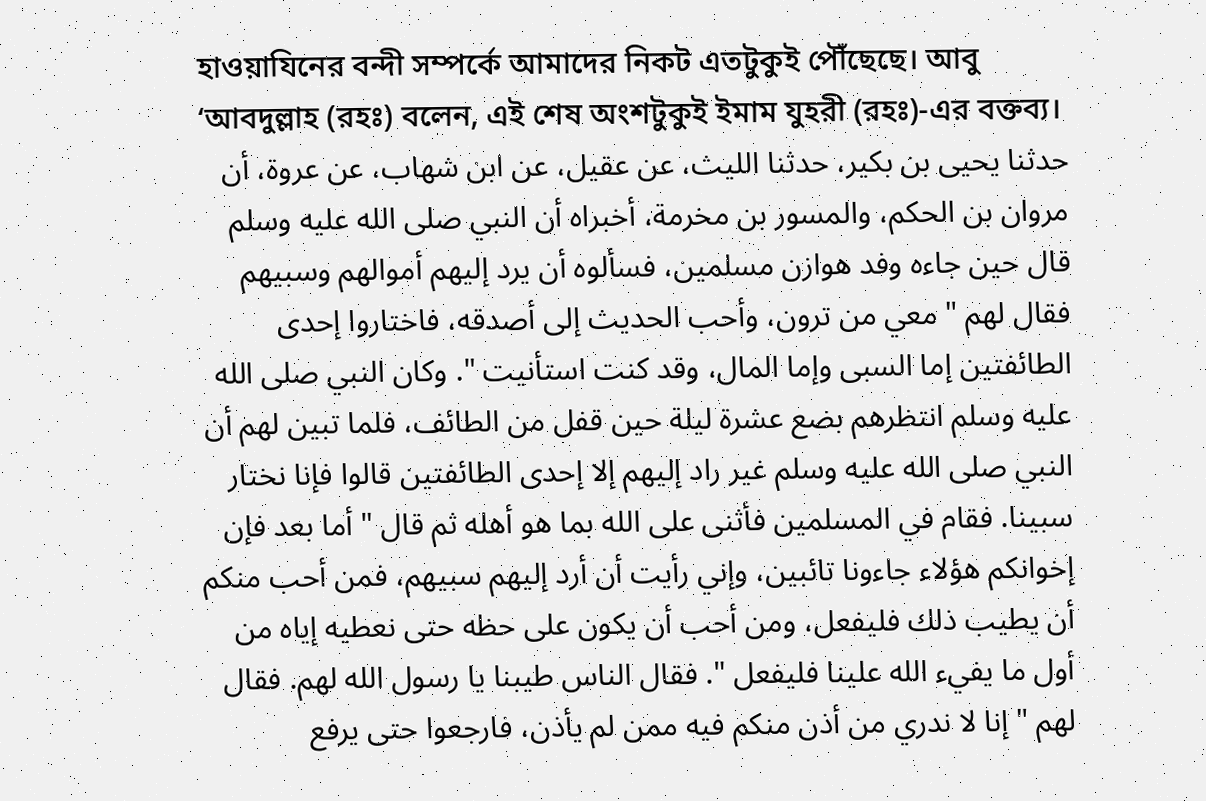হাওয়াযিনের বন্দী সম্পর্কে আমাদের নিকট এতটুকুই পৌঁছেছে। আবু ‘আবদুল্লাহ (রহঃ) বলেন, এই শেষ অংশটুকুই ইমাম যুহরী (রহঃ)-এর বক্তব্য।
حدثنا يحيى بن بكير، حدثنا الليث، عن عقيل، عن ابن شهاب، عن عروة، أن مروان بن الحكم، والمسور بن مخرمة، أخبراه أن النبي صلى الله عليه وسلم قال حين جاءه وفد هوازن مسلمين، فسألوه أن يرد إليهم أموالهم وسبيهم فقال لهم " معي من ترون، وأحب الحديث إلى أصدقه، فاختاروا إحدى الطائفتين إما السبى وإما المال، وقد كنت استأنيت ". وكان النبي صلى الله عليه وسلم انتظرهم بضع عشرة ليلة حين قفل من الطائف، فلما تبين لهم أن النبي صلى الله عليه وسلم غير راد إليهم إلا إحدى الطائفتين قالوا فإنا نختار سبينا. فقام في المسلمين فأثنى على الله بما هو أهله ثم قال " أما بعد فإن إخوانكم هؤلاء جاءونا تائبين، وإني رأيت أن أرد إليهم سبيهم، فمن أحب منكم أن يطيب ذلك فليفعل، ومن أحب أن يكون على حظه حتى نعطيه إياه من أول ما يفيء الله علينا فليفعل ". فقال الناس طيبنا يا رسول الله لهم. فقال لهم " إنا لا ندري من أذن منكم فيه ممن لم يأذن، فارجعوا حتى يرفع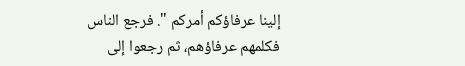إلينا عرفاؤكم أمركم ". فرجع الناس فكلمهم عرفاؤهم، ثم رجعوا إلى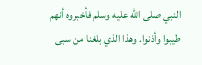النبي صلى الله عليه وسلم فأخبروه أنهم طيبوا وأذنوا. وهذا الذي بلغنا من سبى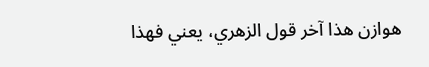هوازن هذا آخر قول الزهري، يعني فهذا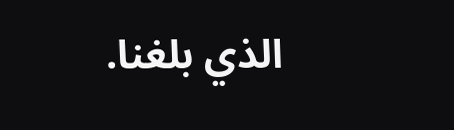الذي بلغنا.